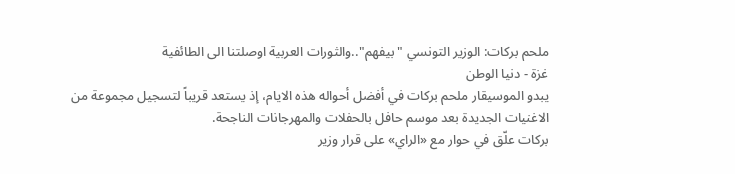ملحم بركات: الوزير التونسي "بيفهم"..والثورات العربية اوصلتنا الى الطائفية
غزة - دنيا الوطن
يبدو الموسيقار ملحم بركات في أفضل أحواله هذه الايام، إذ يستعد قريباً لتسجيل مجموعة من الاغنيات الجديدة بعد موسم حافل بالحفلات والمهرجانات الناجحة.
بركات علّق في حوار مع «الراي» على قرار وزير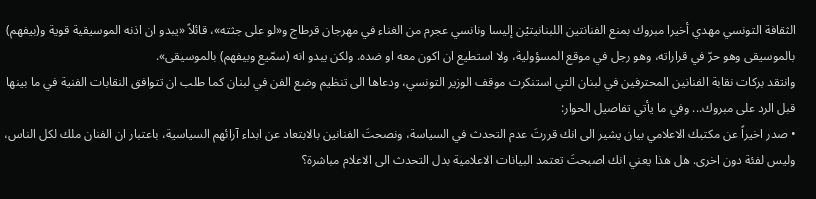الثقافة التونسي مهدي أخيرا مبروك بمنع الفنانتين اللبنانيتيْن إليسا ونانسي عجرم من الغناء في مهرجان قرطاج و«لو على جثته»، قائلاً «يبدو ان اذنه الموسيقية قوية و(بيفهم) بالموسيقى وهو حرّ في قراراته، وهو رجل في موقع المسؤولية، ولا استطيع ان اكون معه او ضده. ولكن يبدو انه (سمّيع وبيفهم) بالموسيقى».
وانتقد بركات نقابة الفنانين المحترفين في لبنان التي استنكرت موقف الوزير التونسي، ودعاها الى تنظيم وضع الفن في لبنان كما طلب ان تتوافق النقابات الفنية في ما بينها قبل الرد على مبروك... وفي ما يأتي تفاصيل الحوار:
• صدر اخيراً عن مكتبك الاعلامي بيان يشير الى انك قررتَ عدم التحدث في السياسة، ونصحتَ الفنانين بالابتعاد عن ابداء آرائهم السياسية، باعتبار ان الفنان ملك لكل الناس، وليس لفئة دون اخرى. هل هذا يعني انك اصبحتَ تعتمد البيانات الاعلامية بدل التحدث الى الاعلام مباشرة؟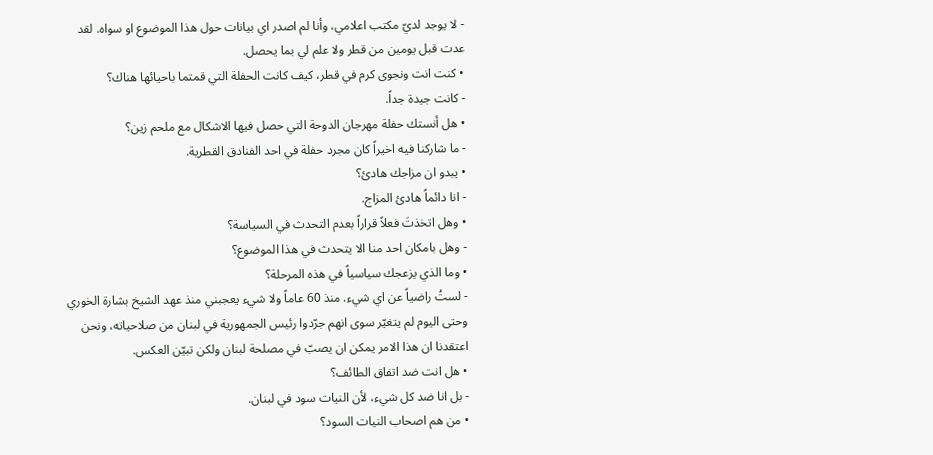- لا يوجد لديّ مكتب اعلامي، وأنا لم اصدر اي بيانات حول هذا الموضوع او سواه. لقد عدت قبل يومين من قطر ولا علم لي بما يحصل.
• كنت انت ونجوى كرم في قطر، كيف كانت الحفلة التي قمتما باحيائها هناك؟
- كانت جيدة جداً.
• هل أنستك حفلة مهرجان الدوحة التي حصل فيها الاشكال مع ملحم زين؟
- ما شاركنا فيه اخيراً كان مجرد حفلة في احد الفنادق القطرية.
• يبدو ان مزاجك هادئ؟
- انا دائماً هادئ المزاج.
• وهل اتخذتَ فعلاً قراراً بعدم التحدث في السياسة؟
- وهل بامكان احد منا الا يتحدث في هذا الموضوع؟
• وما الذي يزعجك سياسياً في هذه المرحلة؟
- لستُ راضياً عن اي شيء. منذ 60 عاماً ولا شيء يعجبني منذ عهد الشيخ بشارة الخوري وحتى اليوم لم يتغيّر سوى انهم جرّدوا رئيس الجمهورية في لبنان من صلاحياته، ونحن اعتقدنا ان هذا الامر يمكن ان يصبّ في مصلحة لبنان ولكن تبيّن العكس.
• هل انت ضد اتفاق الطائف؟
- بل انا ضد كل شيء، لأن النيات سود في لبنان.
• من هم اصحاب النيات السود؟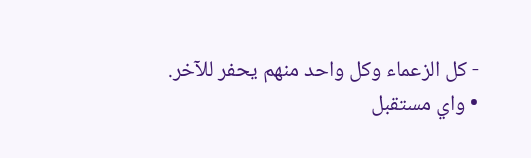- كل الزعماء وكل واحد منهم يحفر للآخر.
• واي مستقبل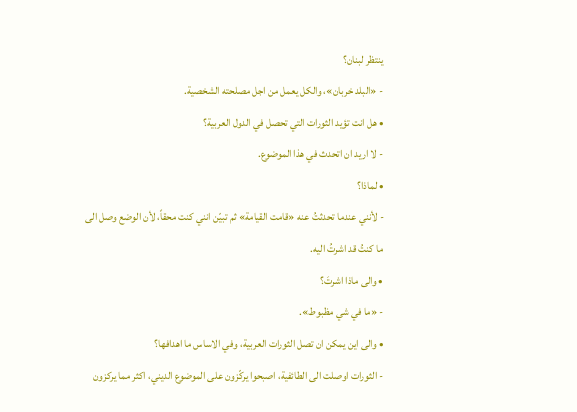ينتظر لبنان؟
- «البلد خربان»، والكل يعمل من اجل مصلحته الشخصية.
• هل انت تؤيد الثورات التي تحصل في الدول العربية؟
- لا اريد ان اتحدث في هذا الموضوع.
• لماذا؟
- لأنني عندما تحدثتُ عنه «قامت القيامة» ثم تبيّن انني كنت محقاً، لأن الوضع وصل الى ما كنتُ قد اشرتُ اليه.
• والى ماذا اشرتَ؟
- «ما في شي مظبوط».
• والى اين يمكن ان تصل الثورات العربية، وفي الاساس ما اهدافها؟
- الثورات اوصلت الى الطائفية، اصبحوا يركّزون على الموضوع الديني، اكثر مما يركزون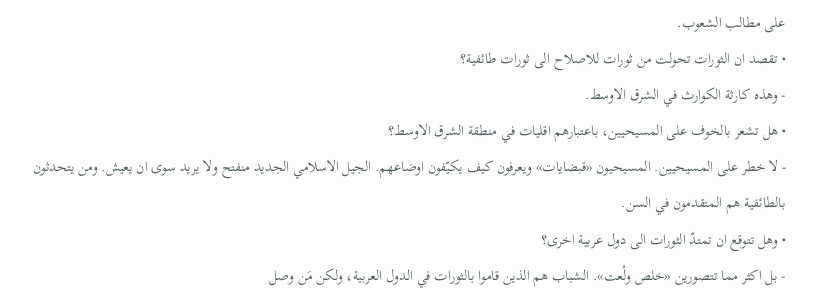على مطالب الشعوب.
• تقصد ان الثورات تحولت من ثورات للاصلاح الى ثورات طائفية؟
- وهذه كارثة الكوارث في الشرق الاوسط.
• هل تشعر بالخوف على المسيحيين، باعتبارهم اقليات في منطقة الشرق الاوسط؟
- لا خطر على المسيحيين. المسيحيون «قبضايات» ويعرفون كيف يكيّفون اوضاعهم. الجيل الاسلامي الجديد منفتح ولا يريد سوى ان يعيش. ومن يتحدثون بالطائفية هم المتقدمون في السن.
• وهل تتوقع ان تمتدّ الثورات الى دول عربية اخرى؟
- بل اكثر مما تتصورين «خلص ولْعت». الشباب هم الذين قاموا بالثورات في الدول العربية، ولكن مَن وصل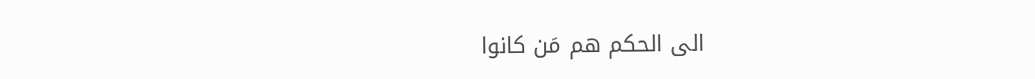الى الحكم هم مَن كانوا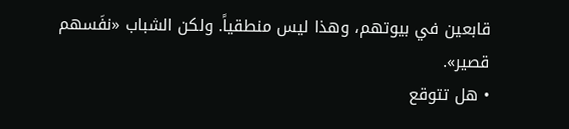قابعين في بيوتهم، وهذا ليس منطقياً. ولكن الشباب «نفَسهم قصير».
• هل تتوقع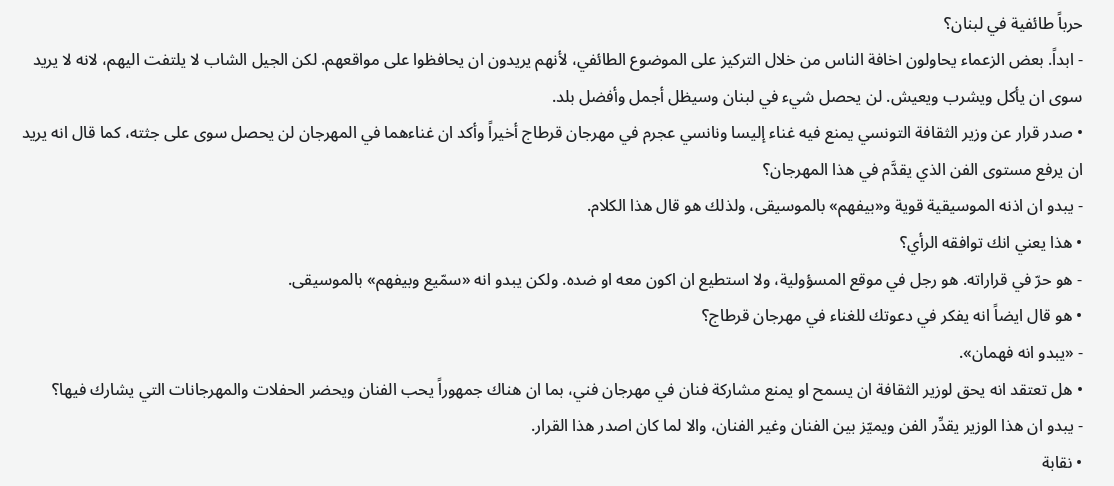حرباً طائفية في لبنان؟
- ابداً. بعض الزعماء يحاولون اخافة الناس من خلال التركيز على الموضوع الطائفي، لأنهم يريدون ان يحافظوا على مواقعهم. لكن الجيل الشاب لا يلتفت اليهم، لانه لا يريد سوى ان يأكل ويشرب ويعيش. لن يحصل شيء في لبنان وسيظل أجمل وأفضل بلد.
• صدر قرار عن وزير الثقافة التونسي يمنع فيه غناء إليسا ونانسي عجرم في مهرجان قرطاج أخيراً وأكد ان غناءهما في المهرجان لن يحصل سوى على جثته، كما قال انه يريد ان يرفع مستوى الفن الذي يقدَّم في هذا المهرجان؟
- يبدو ان اذنه الموسيقية قوية و«بيفهم» بالموسيقى، ولذلك هو قال هذا الكلام.
• هذا يعني انك توافقه الرأي؟
- هو حرّ في قراراته. هو رجل في موقع المسؤولية، ولا استطيع ان اكون معه او ضده. ولكن يبدو انه «سمّيع وبيفهم» بالموسيقى.
• هو قال ايضاً انه يفكر في دعوتك للغناء في مهرجان قرطاج؟
- «يبدو انه فهمان».
• هل تعتقد انه يحق لوزير الثقافة ان يسمح او يمنع مشاركة فنان في مهرجان فني، بما ان هناك جمهوراً يحب الفنان ويحضر الحفلات والمهرجانات التي يشارك فيها؟
- يبدو ان هذا الوزير يقدِّر الفن ويميّز بين الفنان وغير الفنان، والا لما كان اصدر هذا القرار.
• نقابة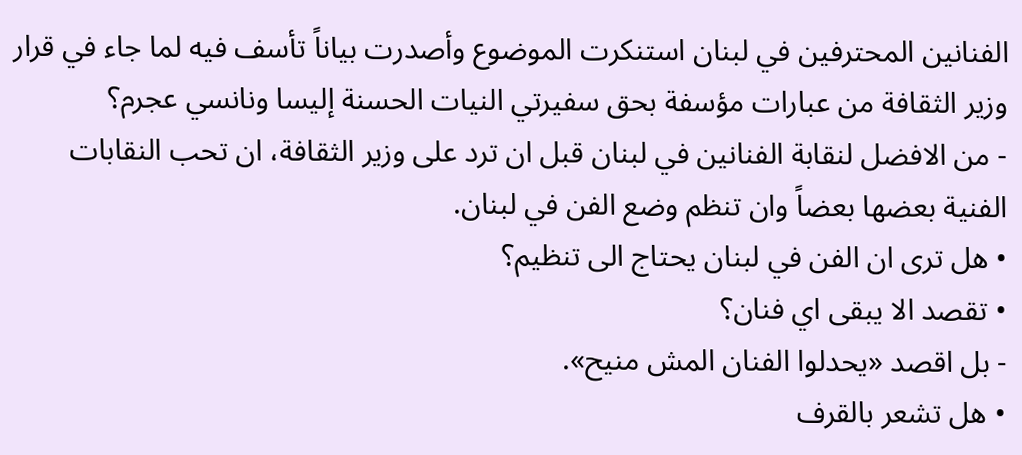الفنانين المحترفين في لبنان استنكرت الموضوع وأصدرت بياناً تأسف فيه لما جاء في قرار وزير الثقافة من عبارات مؤسفة بحق سفيرتي النيات الحسنة إليسا ونانسي عجرم؟
- من الافضل لنقابة الفنانين في لبنان قبل ان ترد على وزير الثقافة، ان تحب النقابات الفنية بعضها بعضاً وان تنظم وضع الفن في لبنان.
• هل ترى ان الفن في لبنان يحتاج الى تنظيم؟
• تقصد الا يبقى اي فنان؟
- بل اقصد «يحدلوا الفنان المش منيح».
• هل تشعر بالقرف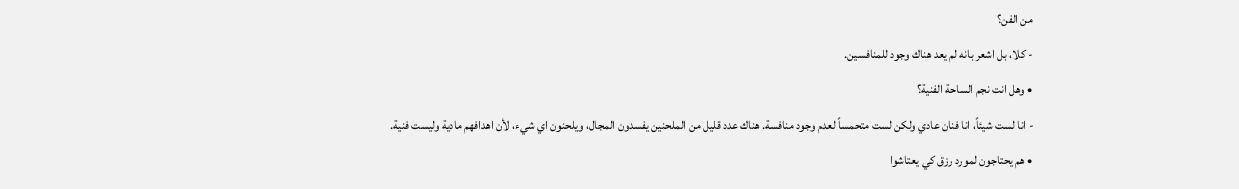من الفن؟
- كلا، بل اشعر بانه لم يعد هناك وجود للمنافسين.
• وهل انت نجم الساحة الفنية؟
- انا لست شيئاً، انا فنان عادي ولكن لست متحمساً لعدم وجود منافسة. هناك عدد قليل من الملحنين يفسدون المجال، ويلحنون اي شيء، لأن اهدافهم مادية وليست فنية.
• هم يحتاجون لمورد رزق كي يعتاشوا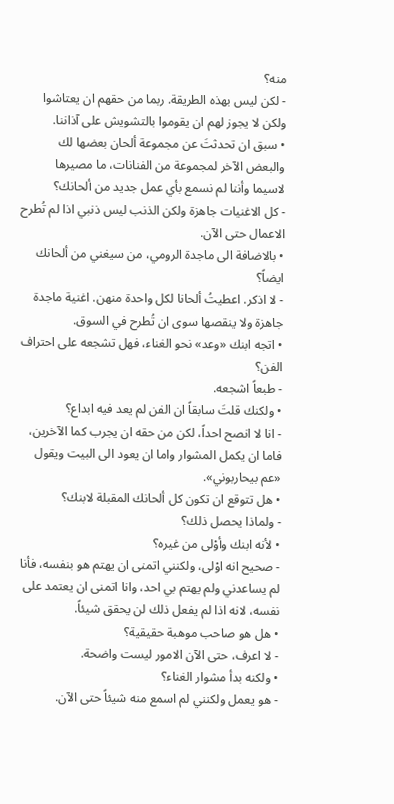منه؟
- لكن ليس بهذه الطريقة. ربما من حقهم ان يعتاشوا ولكن لا يجوز لهم ان يقوموا بالتشويش على آذاننا.
• سبق ان تحدثتَ عن مجموعة ألحان بعضها لك والبعض الآخر لمجموعة من الفنانات، ما مصيرها لاسيما وأننا لم نسمع بأي عمل جديد من ألحانك؟
- كل الاغنيات جاهزة ولكن الذنب ليس ذنبي اذا لم تُطرح الاعمال حتى الآن.
• بالاضافة الى ماجدة الرومي، من سيغني من ألحانك ايضاً؟
- لا اذكر. اعطيتُ ألحانا لكل واحدة منهن. اغنية ماجدة جاهزة ولا ينقصها سوى ان تُطرح في السوق.
• اتجه ابنك «وعد» نحو الغناء، فهل تشجعه على احتراف الفن؟
- طبعاً اشجعه.
• ولكنك قلتَ سابقاً ان الفن لم يعد فيه ابداع؟
- انا لا انصح احداً، لكن من حقه ان يجرب كما الآخرين، فاما ان يكمل المشوار واما ان يعود الى البيت ويقول «عم بيحاربوني».
• هل تتوقع ان تكون كل ألحانك المقبلة لابنك؟
- ولماذا يحصل ذلك؟
• لأنه ابنك وأوْلى من غيره؟
- صحيح انه اوْلى، ولكنني اتمنى ان يهتم هو بنفسه، فأنا لم يساعدني ولم يهتم بي احد، وانا اتمنى ان يعتمد على نفسه، لانه اذا لم يفعل ذلك لن يحقق شيئاً.
• هل هو صاحب موهبة حقيقية؟
- لا اعرف، حتى الآن الامور ليست واضحة.
• ولكنه بدأ مشوار الغناء؟
- هو يعمل ولكنني لم اسمع منه شيئاً حتى الآن.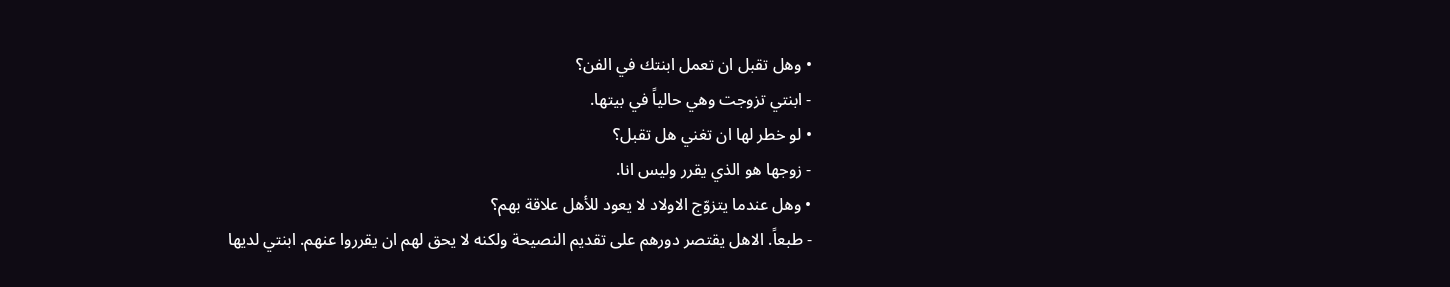• وهل تقبل ان تعمل ابنتك في الفن؟
- ابنتي تزوجت وهي حالياً في بيتها.
• لو خطر لها ان تغني هل تقبل؟
- زوجها هو الذي يقرر وليس انا.
• وهل عندما يتزوّج الاولاد لا يعود للأهل علاقة بهم؟
- طبعاً. الاهل يقتصر دورهم على تقديم النصيحة ولكنه لا يحق لهم ان يقرروا عنهم. ابنتي لديها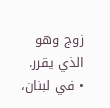زوج وهو الذي يقرر.
• في لبنان،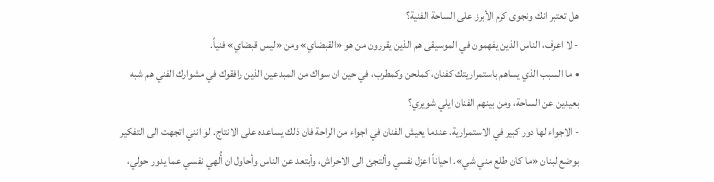هل تعتبر انك ونجوى كرم الأبرز على الساحة الفنية؟
- لا اعرف، الناس الذين يفهمون في الموسيقى هم الذين يقررون من هو «القبضاي» ومن «ليس قبضاي» فنياً.
• ما السبب الذي يساهم باستمراريتك كفنان، كملحن وكمطرب، في حين ان سواك من المبدعين الذين رافقوك في مشوارك الفني هم شبه بعيدين عن الساحة، ومن بينهم الفنان ايلي شويري؟
- الاجواء لها دور كبير في الاستمرارية. عندما يعيش الفنان في اجواء من الراحة فان ذلك يساعده على الانتاج. لو انني اتجهت الى التفكير بوضع لبنان «ما كان طلع مني شي». احياناً اعزل نفسي وألتجئ الى الاحراش، وأبتعد عن الناس وأحاول ان أُلهي نفسي عما يدور حولي،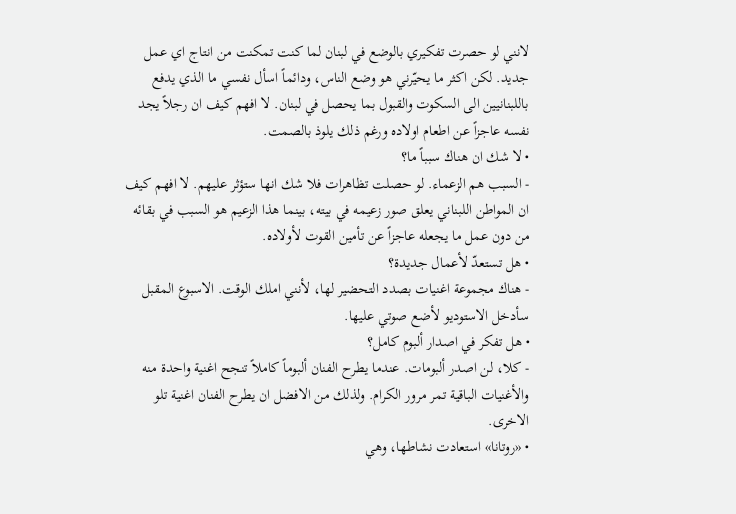لانني لو حصرت تفكيري بالوضع في لبنان لما كنت تمكنت من انتاج اي عمل جديد. لكن اكثر ما يحيّرني هو وضع الناس، ودائماً اسأل نفسي ما الذي يدفع باللبنانيين الى السكوت والقبول بما يحصل في لبنان. لا افهم كيف ان رجلاً يجد نفسه عاجزاً عن اطعام اولاده ورغم ذلك يلوذ بالصمت.
• لا شك ان هناك سبباً ما؟
- السبب هم الزعماء. لو حصلت تظاهرات فلا شك انها ستؤثر عليهم. لا افهم كيف ان المواطن اللبناني يعلق صور زعيمه في بيته، بينما هذا الزعيم هو السبب في بقائه من دون عمل ما يجعله عاجزاً عن تأمين القوت لأولاده.
• هل تستعدّ لأعمال جديدة؟
- هناك مجموعة اغنيات بصدد التحضير لها، لأنني املك الوقت. الاسبوع المقبل سأدخل الاستوديو لأضع صوتي عليها.
• هل تفكر في اصدار ألبوم كامل؟
- كلا، لن اصدر ألبومات. عندما يطرح الفنان ألبوماً كاملاً تنجح اغنية واحدة منه والأغنيات الباقية تمر مرور الكرام. ولذلك من الافضل ان يطرح الفنان اغنية تلو الاخرى.
• «روتانا» استعادت نشاطها، وهي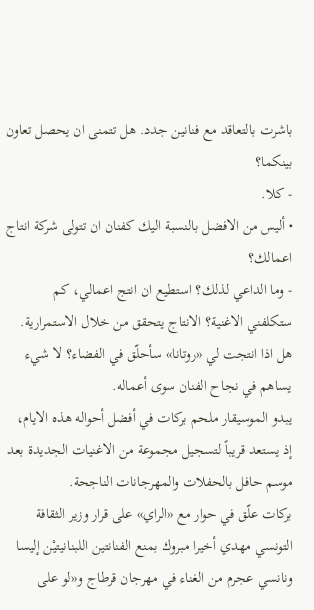باشرت بالتعاقد مع فنانين جدد. هل تتمنى ان يحصل تعاون بينكما؟
- كلا.
• أليس من الافضل بالنسبة اليك كفنان ان تتولى شركة انتاج اعمالك؟
- وما الداعي لذلك؟ استطيع ان انتج اعمالي، كم ستكلفني الاغنية؟ الانتاج يتحقق من خلال الاستمرارية. هل اذا انتجت لي «روتانا» سأحلّق في الفضاء؟ لا شيء يساهم في نجاح الفنان سوى أعماله.
يبدو الموسيقار ملحم بركات في أفضل أحواله هذه الايام، إذ يستعد قريباً لتسجيل مجموعة من الاغنيات الجديدة بعد موسم حافل بالحفلات والمهرجانات الناجحة.
بركات علّق في حوار مع «الراي» على قرار وزير الثقافة التونسي مهدي أخيرا مبروك بمنع الفنانتين اللبنانيتيْن إليسا ونانسي عجرم من الغناء في مهرجان قرطاج و«لو على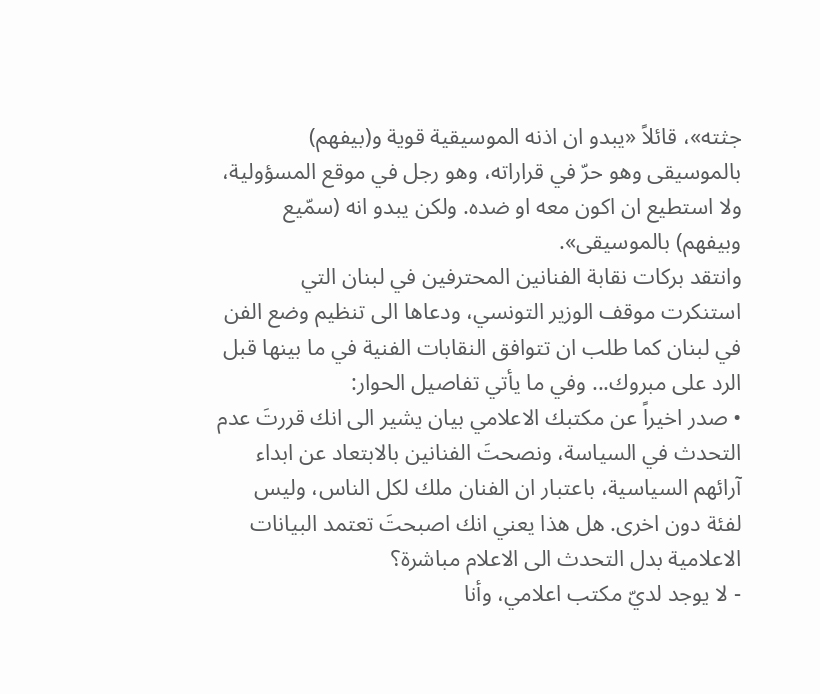جثته»، قائلاً «يبدو ان اذنه الموسيقية قوية و(بيفهم) بالموسيقى وهو حرّ في قراراته، وهو رجل في موقع المسؤولية، ولا استطيع ان اكون معه او ضده. ولكن يبدو انه (سمّيع وبيفهم) بالموسيقى».
وانتقد بركات نقابة الفنانين المحترفين في لبنان التي استنكرت موقف الوزير التونسي، ودعاها الى تنظيم وضع الفن في لبنان كما طلب ان تتوافق النقابات الفنية في ما بينها قبل الرد على مبروك... وفي ما يأتي تفاصيل الحوار:
• صدر اخيراً عن مكتبك الاعلامي بيان يشير الى انك قررتَ عدم التحدث في السياسة، ونصحتَ الفنانين بالابتعاد عن ابداء آرائهم السياسية، باعتبار ان الفنان ملك لكل الناس، وليس لفئة دون اخرى. هل هذا يعني انك اصبحتَ تعتمد البيانات الاعلامية بدل التحدث الى الاعلام مباشرة؟
- لا يوجد لديّ مكتب اعلامي، وأنا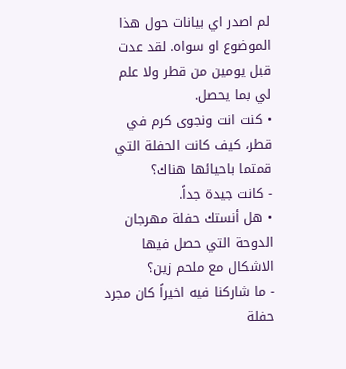لم اصدر اي بيانات حول هذا الموضوع او سواه. لقد عدت قبل يومين من قطر ولا علم لي بما يحصل.
• كنت انت ونجوى كرم في قطر، كيف كانت الحفلة التي قمتما باحيائها هناك؟
- كانت جيدة جداً.
• هل أنستك حفلة مهرجان الدوحة التي حصل فيها الاشكال مع ملحم زين؟
- ما شاركنا فيه اخيراً كان مجرد حفلة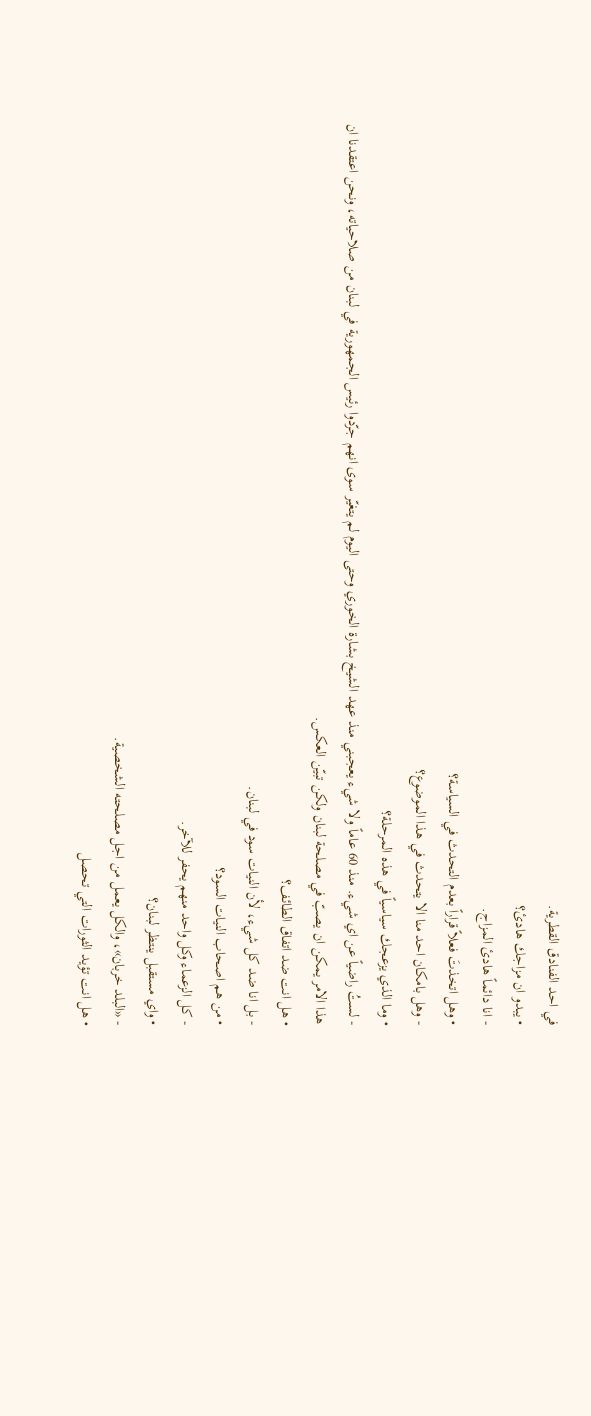في احد الفنادق القطرية.
• يبدو ان مزاجك هادئ؟
- انا دائماً هادئ المزاج.
• وهل اتخذتَ فعلاً قراراً بعدم التحدث في السياسة؟
- وهل بامكان احد منا الا يتحدث في هذا الموضوع؟
• وما الذي يزعجك سياسياً في هذه المرحلة؟
- لستُ راضياً عن اي شيء. منذ 60 عاماً ولا شيء يعجبني منذ عهد الشيخ بشارة الخوري وحتى اليوم لم يتغيّر سوى انهم جرّدوا رئيس الجمهورية في لبنان من صلاحياته، ونحن اعتقدنا ان هذا الامر يمكن ان يصبّ في مصلحة لبنان ولكن تبيّن العكس.
• هل انت ضد اتفاق الطائف؟
- بل انا ضد كل شيء، لأن النيات سود في لبنان.
• من هم اصحاب النيات السود؟
- كل الزعماء وكل واحد منهم يحفر للآخر.
• واي مستقبل ينتظر لبنان؟
- «البلد خربان»، والكل يعمل من اجل مصلحته الشخصية.
• هل انت تؤيد الثورات التي تحصل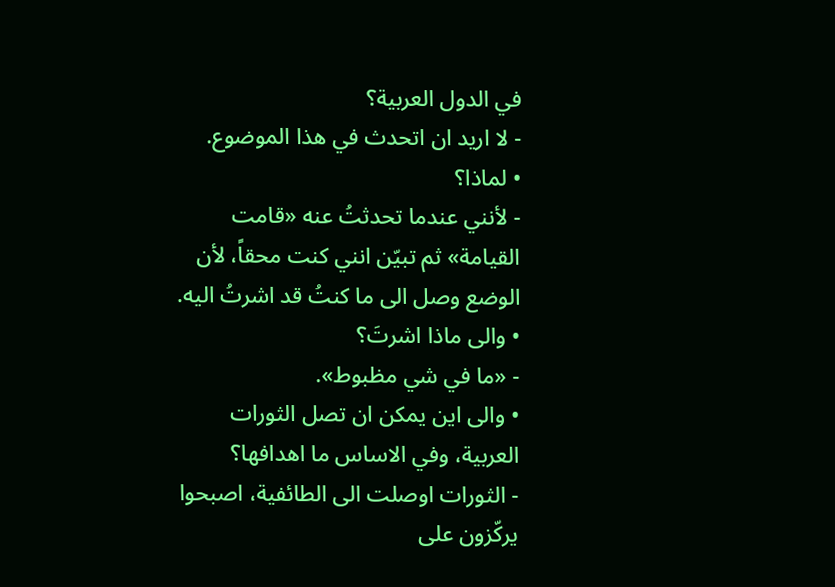في الدول العربية؟
- لا اريد ان اتحدث في هذا الموضوع.
• لماذا؟
- لأنني عندما تحدثتُ عنه «قامت القيامة» ثم تبيّن انني كنت محقاً، لأن الوضع وصل الى ما كنتُ قد اشرتُ اليه.
• والى ماذا اشرتَ؟
- «ما في شي مظبوط».
• والى اين يمكن ان تصل الثورات العربية، وفي الاساس ما اهدافها؟
- الثورات اوصلت الى الطائفية، اصبحوا يركّزون على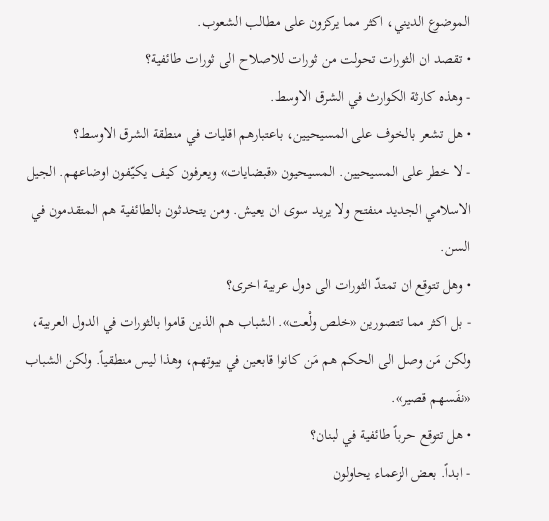الموضوع الديني، اكثر مما يركزون على مطالب الشعوب.
• تقصد ان الثورات تحولت من ثورات للاصلاح الى ثورات طائفية؟
- وهذه كارثة الكوارث في الشرق الاوسط.
• هل تشعر بالخوف على المسيحيين، باعتبارهم اقليات في منطقة الشرق الاوسط؟
- لا خطر على المسيحيين. المسيحيون «قبضايات» ويعرفون كيف يكيّفون اوضاعهم. الجيل الاسلامي الجديد منفتح ولا يريد سوى ان يعيش. ومن يتحدثون بالطائفية هم المتقدمون في السن.
• وهل تتوقع ان تمتدّ الثورات الى دول عربية اخرى؟
- بل اكثر مما تتصورين «خلص ولْعت». الشباب هم الذين قاموا بالثورات في الدول العربية، ولكن مَن وصل الى الحكم هم مَن كانوا قابعين في بيوتهم، وهذا ليس منطقياً. ولكن الشباب «نفَسهم قصير».
• هل تتوقع حرباً طائفية في لبنان؟
- ابداً. بعض الزعماء يحاولون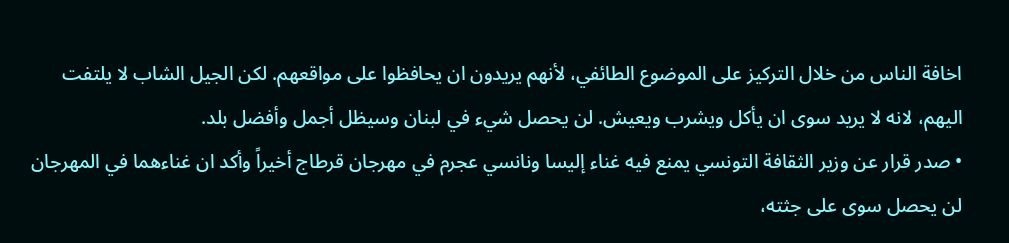اخافة الناس من خلال التركيز على الموضوع الطائفي، لأنهم يريدون ان يحافظوا على مواقعهم. لكن الجيل الشاب لا يلتفت اليهم، لانه لا يريد سوى ان يأكل ويشرب ويعيش. لن يحصل شيء في لبنان وسيظل أجمل وأفضل بلد.
• صدر قرار عن وزير الثقافة التونسي يمنع فيه غناء إليسا ونانسي عجرم في مهرجان قرطاج أخيراً وأكد ان غناءهما في المهرجان لن يحصل سوى على جثته،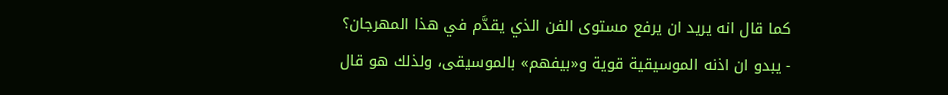كما قال انه يريد ان يرفع مستوى الفن الذي يقدَّم في هذا المهرجان؟
- يبدو ان اذنه الموسيقية قوية و«بيفهم» بالموسيقى، ولذلك هو قال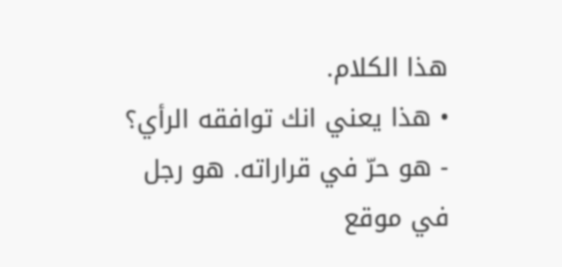هذا الكلام.
• هذا يعني انك توافقه الرأي؟
- هو حرّ في قراراته. هو رجل في موقع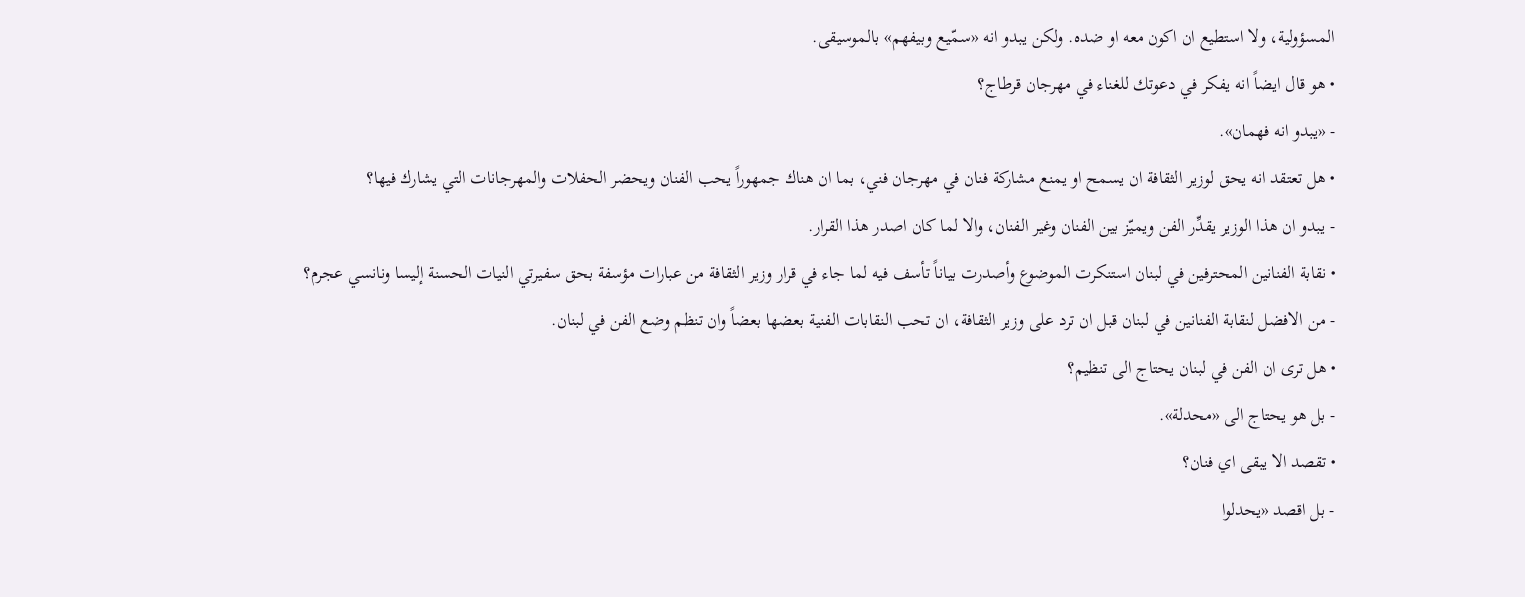المسؤولية، ولا استطيع ان اكون معه او ضده. ولكن يبدو انه «سمّيع وبيفهم» بالموسيقى.
• هو قال ايضاً انه يفكر في دعوتك للغناء في مهرجان قرطاج؟
- «يبدو انه فهمان».
• هل تعتقد انه يحق لوزير الثقافة ان يسمح او يمنع مشاركة فنان في مهرجان فني، بما ان هناك جمهوراً يحب الفنان ويحضر الحفلات والمهرجانات التي يشارك فيها؟
- يبدو ان هذا الوزير يقدِّر الفن ويميّز بين الفنان وغير الفنان، والا لما كان اصدر هذا القرار.
• نقابة الفنانين المحترفين في لبنان استنكرت الموضوع وأصدرت بياناً تأسف فيه لما جاء في قرار وزير الثقافة من عبارات مؤسفة بحق سفيرتي النيات الحسنة إليسا ونانسي عجرم؟
- من الافضل لنقابة الفنانين في لبنان قبل ان ترد على وزير الثقافة، ان تحب النقابات الفنية بعضها بعضاً وان تنظم وضع الفن في لبنان.
• هل ترى ان الفن في لبنان يحتاج الى تنظيم؟
- بل هو يحتاج الى «محدلة».
• تقصد الا يبقى اي فنان؟
- بل اقصد «يحدلوا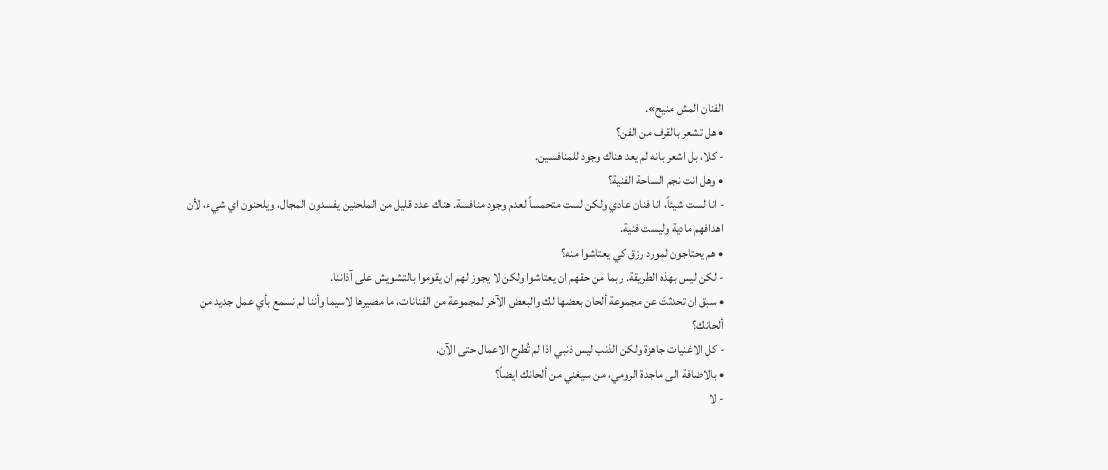الفنان المش منيح».
• هل تشعر بالقرف من الفن؟
- كلا، بل اشعر بانه لم يعد هناك وجود للمنافسين.
• وهل انت نجم الساحة الفنية؟
- انا لست شيئاً، انا فنان عادي ولكن لست متحمساً لعدم وجود منافسة. هناك عدد قليل من الملحنين يفسدون المجال، ويلحنون اي شيء، لأن اهدافهم مادية وليست فنية.
• هم يحتاجون لمورد رزق كي يعتاشوا منه؟
- لكن ليس بهذه الطريقة. ربما من حقهم ان يعتاشوا ولكن لا يجوز لهم ان يقوموا بالتشويش على آذاننا.
• سبق ان تحدثتَ عن مجموعة ألحان بعضها لك والبعض الآخر لمجموعة من الفنانات، ما مصيرها لاسيما وأننا لم نسمع بأي عمل جديد من ألحانك؟
- كل الاغنيات جاهزة ولكن الذنب ليس ذنبي اذا لم تُطرح الاعمال حتى الآن.
• بالاضافة الى ماجدة الرومي، من سيغني من ألحانك ايضاً؟
- لا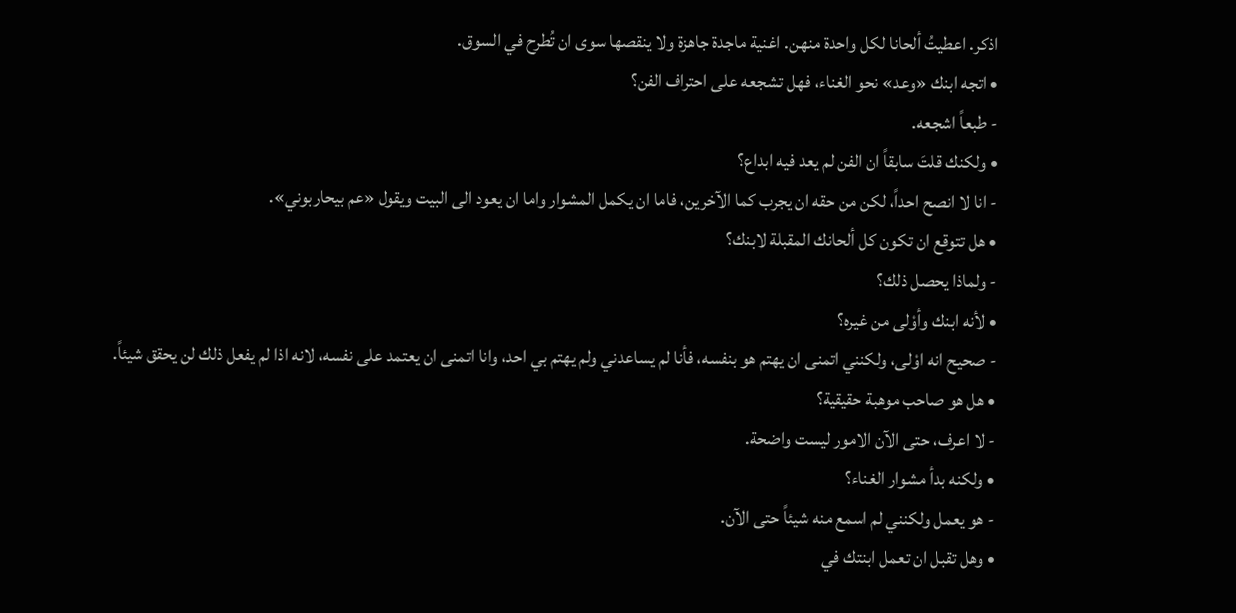اذكر. اعطيتُ ألحانا لكل واحدة منهن. اغنية ماجدة جاهزة ولا ينقصها سوى ان تُطرح في السوق.
• اتجه ابنك «وعد» نحو الغناء، فهل تشجعه على احتراف الفن؟
- طبعاً اشجعه.
• ولكنك قلتَ سابقاً ان الفن لم يعد فيه ابداع؟
- انا لا انصح احداً، لكن من حقه ان يجرب كما الآخرين، فاما ان يكمل المشوار واما ان يعود الى البيت ويقول «عم بيحاربوني».
• هل تتوقع ان تكون كل ألحانك المقبلة لابنك؟
- ولماذا يحصل ذلك؟
• لأنه ابنك وأوْلى من غيره؟
- صحيح انه اوْلى، ولكنني اتمنى ان يهتم هو بنفسه، فأنا لم يساعدني ولم يهتم بي احد، وانا اتمنى ان يعتمد على نفسه، لانه اذا لم يفعل ذلك لن يحقق شيئاً.
• هل هو صاحب موهبة حقيقية؟
- لا اعرف، حتى الآن الامور ليست واضحة.
• ولكنه بدأ مشوار الغناء؟
- هو يعمل ولكنني لم اسمع منه شيئاً حتى الآن.
• وهل تقبل ان تعمل ابنتك في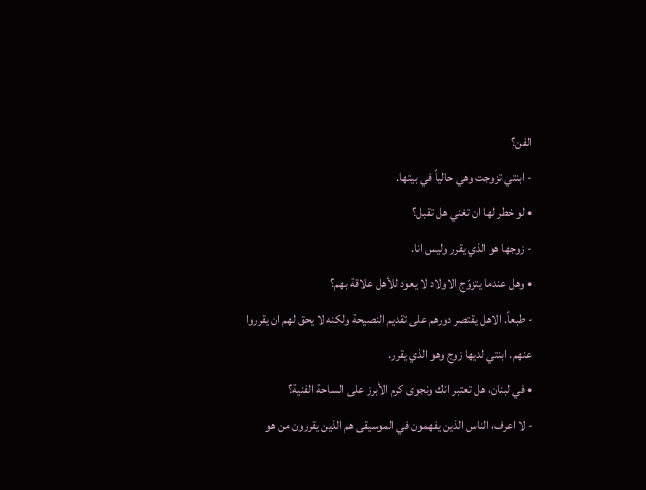الفن؟
- ابنتي تزوجت وهي حالياً في بيتها.
• لو خطر لها ان تغني هل تقبل؟
- زوجها هو الذي يقرر وليس انا.
• وهل عندما يتزوّج الاولاد لا يعود للأهل علاقة بهم؟
- طبعاً. الاهل يقتصر دورهم على تقديم النصيحة ولكنه لا يحق لهم ان يقرروا عنهم. ابنتي لديها زوج وهو الذي يقرر.
• في لبنان، هل تعتبر انك ونجوى كرم الأبرز على الساحة الفنية؟
- لا اعرف، الناس الذين يفهمون في الموسيقى هم الذين يقررون من هو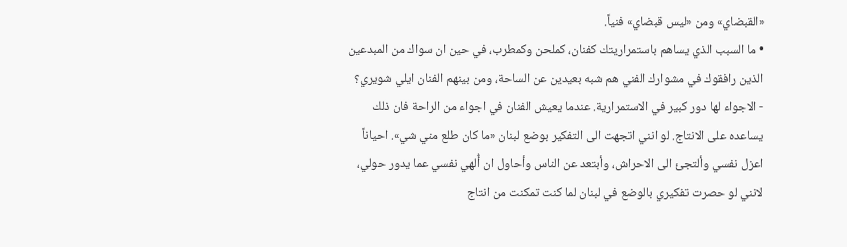«القبضاي» ومن «ليس قبضاي» فنياً.
• ما السبب الذي يساهم باستمراريتك كفنان، كملحن وكمطرب، في حين ان سواك من المبدعين الذين رافقوك في مشوارك الفني هم شبه بعيدين عن الساحة، ومن بينهم الفنان ايلي شويري؟
- الاجواء لها دور كبير في الاستمرارية. عندما يعيش الفنان في اجواء من الراحة فان ذلك يساعده على الانتاج. لو انني اتجهت الى التفكير بوضع لبنان «ما كان طلع مني شي». احياناً اعزل نفسي وألتجئ الى الاحراش، وأبتعد عن الناس وأحاول ان أُلهي نفسي عما يدور حولي، لانني لو حصرت تفكيري بالوضع في لبنان لما كنت تمكنت من انتاج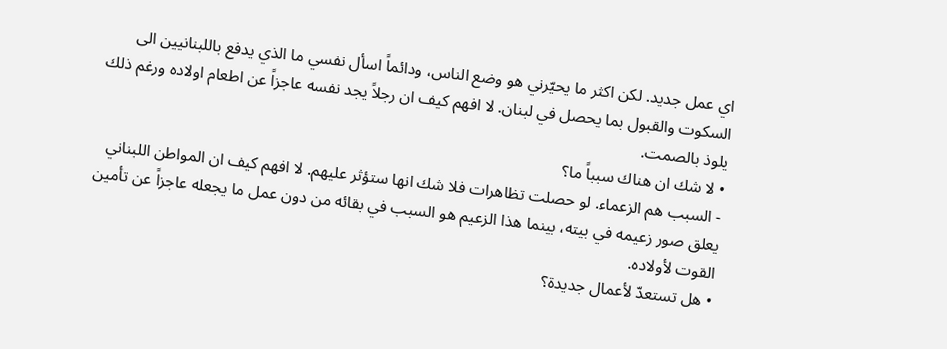اي عمل جديد. لكن اكثر ما يحيّرني هو وضع الناس، ودائماً اسأل نفسي ما الذي يدفع باللبنانيين الى السكوت والقبول بما يحصل في لبنان. لا افهم كيف ان رجلاً يجد نفسه عاجزاً عن اطعام اولاده ورغم ذلك يلوذ بالصمت.
• لا شك ان هناك سبباً ما؟
- السبب هم الزعماء. لو حصلت تظاهرات فلا شك انها ستؤثر عليهم. لا افهم كيف ان المواطن اللبناني يعلق صور زعيمه في بيته، بينما هذا الزعيم هو السبب في بقائه من دون عمل ما يجعله عاجزاً عن تأمين القوت لأولاده.
• هل تستعدّ لأعمال جديدة؟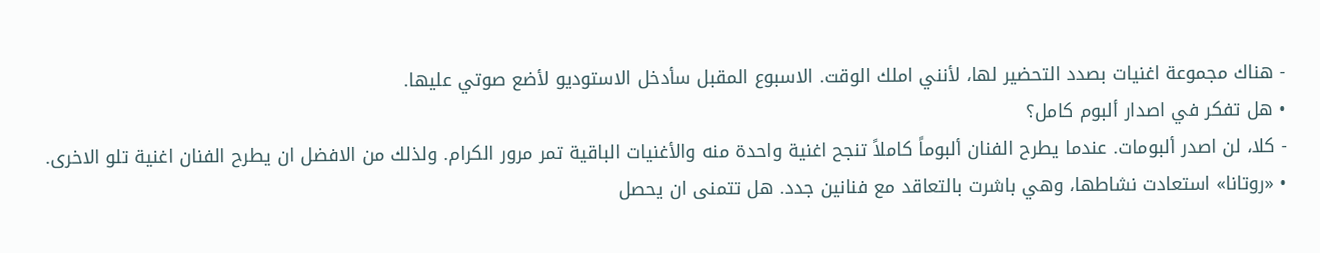- هناك مجموعة اغنيات بصدد التحضير لها، لأنني املك الوقت. الاسبوع المقبل سأدخل الاستوديو لأضع صوتي عليها.
• هل تفكر في اصدار ألبوم كامل؟
- كلا، لن اصدر ألبومات. عندما يطرح الفنان ألبوماً كاملاً تنجح اغنية واحدة منه والأغنيات الباقية تمر مرور الكرام. ولذلك من الافضل ان يطرح الفنان اغنية تلو الاخرى.
• «روتانا» استعادت نشاطها، وهي باشرت بالتعاقد مع فنانين جدد. هل تتمنى ان يحصل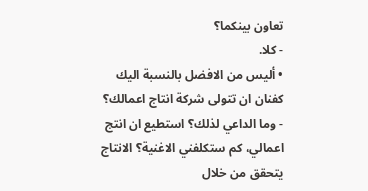تعاون بينكما؟
- كلا.
• أليس من الافضل بالنسبة اليك كفنان ان تتولى شركة انتاج اعمالك؟
- وما الداعي لذلك؟ استطيع ان انتج اعمالي، كم ستكلفني الاغنية؟ الانتاج يتحقق من خلال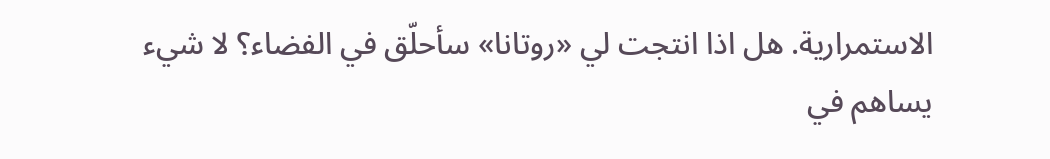الاستمرارية. هل اذا انتجت لي «روتانا» سأحلّق في الفضاء؟ لا شيء يساهم في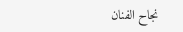نجاح الفنان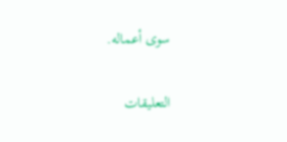سوى أعماله.

التعليقات